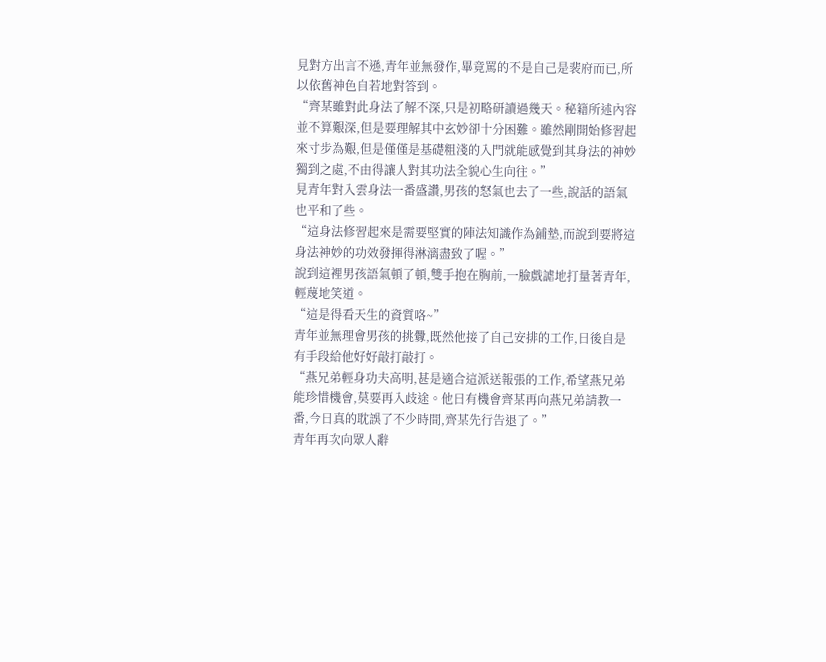見對方出言不遜,青年並無發作,畢竟罵的不是自己是裴府而已,所以依舊神色自若地對答到。
“齊某雖對此身法了解不深,只是初略研讀過幾天。秘籍所述內容並不算艱深,但是要理解其中玄妙卻十分困難。雖然剛開始修習起來寸步為艱,但是僅僅是基礎粗淺的入門就能感覺到其身法的神妙獨到之處,不由得讓人對其功法全貌心生向往。”
見青年對入雲身法一番盛讚,男孩的怒氣也去了一些,說話的語氣也平和了些。
“這身法修習起來是需要堅實的陣法知識作為鋪墊,而說到要將這身法神妙的功效發揮得淋漓盡致了喔。”
說到這裡男孩語氣頓了頓,雙手抱在胸前,一臉戲謔地打量著青年,輕蔑地笑道。
“這是得看天生的資質咯~”
青年並無理會男孩的挑釁,既然他接了自己安排的工作,日後自是有手段給他好好敲打敲打。
“燕兄弟輕身功夫高明,甚是適合這派送報張的工作,希望燕兄弟能珍惜機會,莫要再入歧途。他日有機會齊某再向燕兄弟請教一番,今日真的耽誤了不少時間,齊某先行告退了。”
青年再次向眾人辭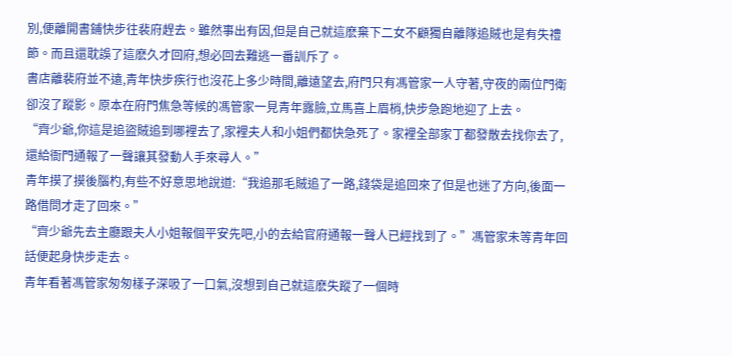別,便離開書鋪快步往裴府趕去。雖然事出有因,但是自己就這麽棄下二女不顧獨自離隊追賊也是有失禮節。而且還耽誤了這麽久才回府,想必回去難逃一番訓斥了。
書店離裴府並不遠,青年快步疾行也沒花上多少時間,離遠望去,府門只有馮管家一人守著,守夜的兩位門衛卻沒了蹤影。原本在府門焦急等候的馮管家一見青年露臉,立馬喜上眉梢,快步急跑地迎了上去。
“齊少爺,你這是追盜賊追到哪裡去了,家裡夫人和小姐們都快急死了。家裡全部家丁都發散去找你去了,還給衙門通報了一聲讓其發動人手來尋人。”
青年摸了摸後腦杓,有些不好意思地說道:“我追那毛賊追了一路,錢袋是追回來了但是也迷了方向,後面一路借問才走了回來。”
“齊少爺先去主廳跟夫人小姐報個平安先吧,小的去給官府通報一聲人已經找到了。”馮管家未等青年回話便起身快步走去。
青年看著馮管家匆匆樣子深吸了一口氣,沒想到自己就這麽失蹤了一個時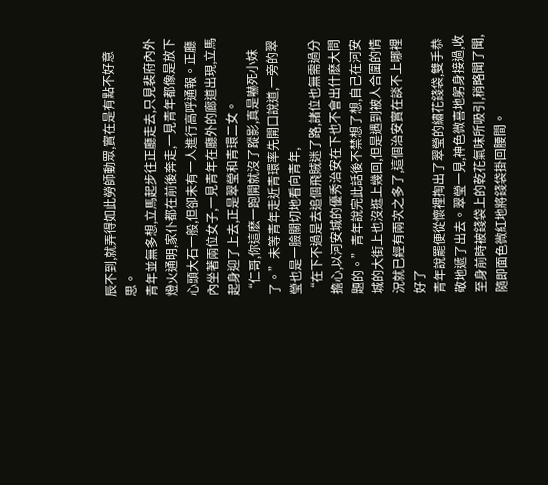辰不到,就弄得如此勞師動眾,實在是有點不好意思。
青年並無多想,立馬起步往正廳走去,只見裴府內外燈火通明,家仆都在前後奔走,一見青年都像是放下心頭大石一般,但卻未有一人進行高呼通報。正廳內坐著兩位女子,一見青年在廳外的廊道出現,立馬起身迎了上去,正是翠瑩和青環二女。
“仁哥,你這麽一跑開就沒了蹤影,真是嚇死小妹了。”未等青年走近青環率先開口說道,一旁的翠瑩也是一臉關切地看向青年,
“在下不過是去追個飛賊迷了路,諸位也無需過分擔心,以河安城的優秀治安在下也不會出什麽大問題的。”青年說完此話後不禁想了想,自己在河安城的大街上也沒逛上幾回,但是遇到被人合圍的情況就已經有兩次之多了,這個治安實在談不上哪裡好了
青年說罷便從懷裡掏出了翠瑩的繡花錢袋,雙手恭敬地遞了出去。翠瑩一見,神色微喜地躬身接過,收至身前時被錢袋上的乾花氣味所吸引,稍略聞了聞,隨即面色微紅地將錢袋掛回腰間。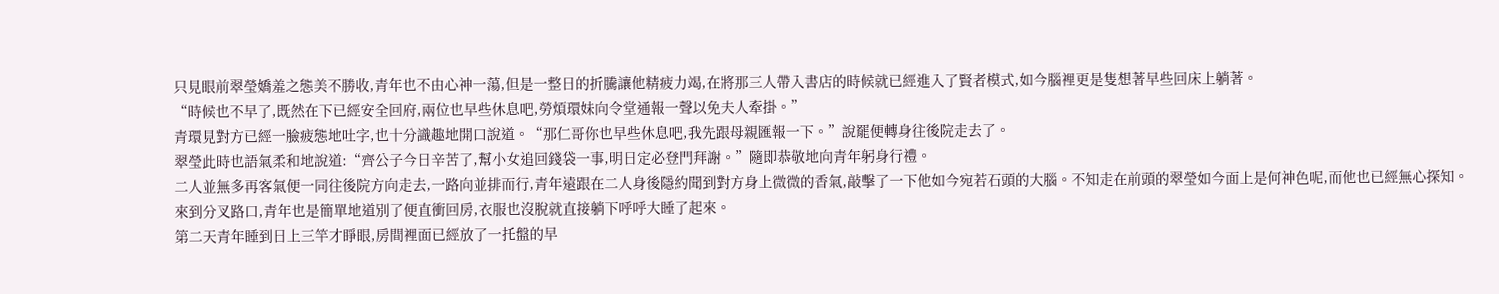只見眼前翠瑩嬌羞之態美不勝收,青年也不由心神一蕩,但是一整日的折騰讓他精疲力竭,在將那三人帶入書店的時候就已經進入了賢者模式,如今腦裡更是隻想著早些回床上躺著。
“時候也不早了,既然在下已經安全回府,兩位也早些休息吧,勞煩環妹向令堂通報一聲以免夫人牽掛。”
青環見對方已經一臉疲態地吐字,也十分識趣地開口說道。“那仁哥你也早些休息吧,我先跟母親匯報一下。”說罷便轉身往後院走去了。
翠瑩此時也語氣柔和地說道:“齊公子今日辛苦了,幫小女追回錢袋一事,明日定必登門拜謝。”隨即恭敬地向青年躬身行禮。
二人並無多再客氣便一同往後院方向走去,一路向並排而行,青年遠跟在二人身後隱約聞到對方身上微微的香氣,敲擊了一下他如今宛若石頭的大腦。不知走在前頭的翠瑩如今面上是何神色呢,而他也已經無心探知。
來到分叉路口,青年也是簡單地道別了便直衝回房,衣服也沒脫就直接躺下呼呼大睡了起來。
第二天青年睡到日上三竿才睜眼,房間裡面已經放了一托盤的早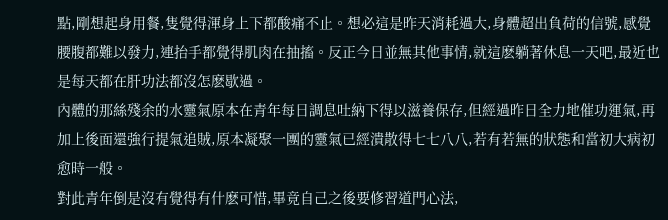點,剛想起身用餐,隻覺得渾身上下都酸痛不止。想必這是昨天消耗過大,身體超出負荷的信號,感覺腰腹都難以發力,連抬手都覺得肌肉在抽搐。反正今日並無其他事情,就這麽躺著休息一天吧,最近也是每天都在肝功法都沒怎麽歇過。
內體的那絲殘余的水靈氣原本在青年每日調息吐納下得以滋養保存,但經過昨日全力地催功運氣,再加上後面還強行提氣追賊,原本凝聚一團的靈氣已經潰散得七七八八,若有若無的狀態和當初大病初愈時一般。
對此青年倒是沒有覺得有什麽可惜,畢竟自己之後要修習道門心法,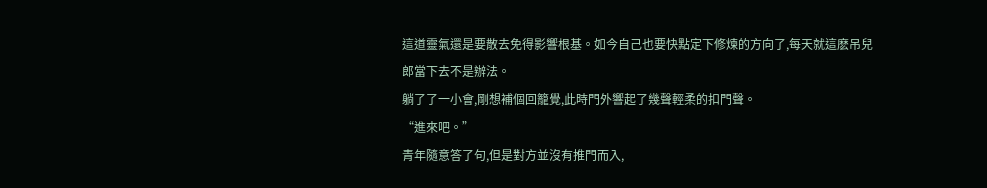這道靈氣還是要散去免得影響根基。如今自己也要快點定下修煉的方向了,每天就這麽吊兒郎當下去不是辦法。
躺了了一小會,剛想補個回籠覺,此時門外響起了幾聲輕柔的扣門聲。
“進來吧。”
青年隨意答了句,但是對方並沒有推門而入,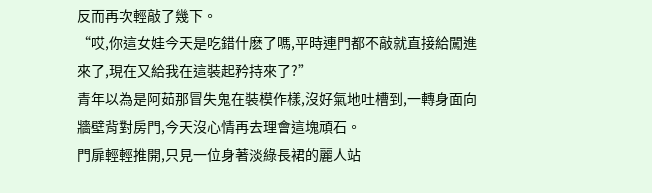反而再次輕敲了幾下。
“哎,你這女娃今天是吃錯什麽了嗎,平時連門都不敲就直接給闖進來了,現在又給我在這裝起矜持來了?”
青年以為是阿茹那冒失鬼在裝模作樣,沒好氣地吐槽到,一轉身面向牆壁背對房門,今天沒心情再去理會這塊頑石。
門扉輕輕推開,只見一位身著淡綠長裙的麗人站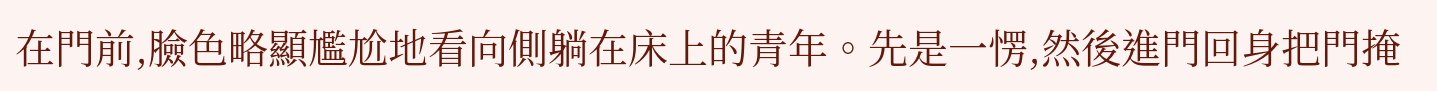在門前,臉色略顯尷尬地看向側躺在床上的青年。先是一愣,然後進門回身把門掩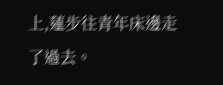上,蓮步往青年床邊走了過去。